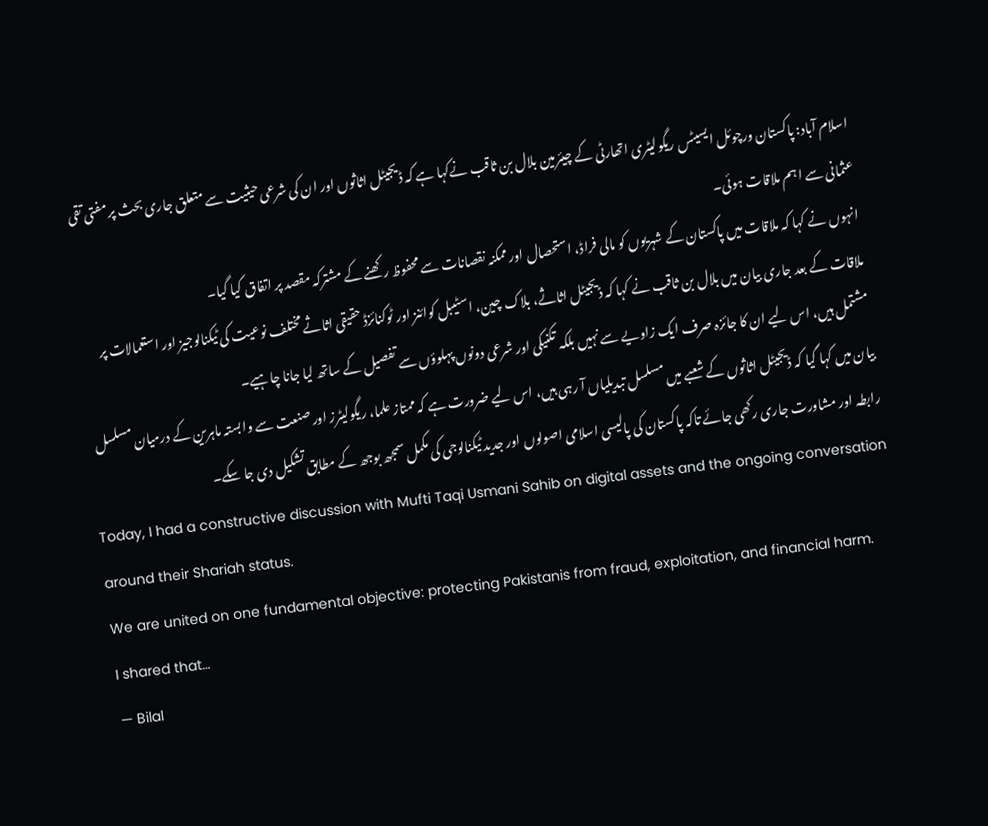اسلام آباد: پاکستان ورچوئل ایسیٹس ریگولیٹری اتھارٹی کے چیئرمین بلال بن ثاقب نےکہا ہے کہ ڈیجیٹل اثاثوں اور ان کی شرعی حیثیت سے متعلق جاری بحث پر مفتی تقی عثمانی سے اہم ملاقات ہوئی۔
انہوں نے کہا کہ ملاقات میں پاکستان کے شہریوں کو مالی فراڈ، استحصال اور ممکنہ نقصانات سے محفوظ رکھنے کے مشترکہ مقصد پر اتفاق کیا گیا۔
ملاقات کے بعد جاری بیان میں بلال بن ثاقب نے کہا کہ ڈیجیٹل اثاثے، بلاک چین، اسٹیبل کوائنز اور ٹوکنائزڈ حقیقی اثاثے مختلف نوعیت کی ٹیکنالوجیز اور استعمالات پر مشتمل ہیں، اس لیے ان کا جائزہ صرف ایک زاویے سے نہیں بلکہ تکنیکی اور شرعی دونوں پہلوؤں سے تفصیل کے ساتھ لیا جانا چاہیے۔
بیان میں کہا گیا کہ ڈیجیٹل اثاثوں کے شعبے میں مسلسل تبدیلیاں آ رہی ہیں، اس لیے ضرورت ہے کہ ممتاز علما، ریگولیٹرز اور صنعت سے وابستہ ماہرین کے درمیان مسلسل رابطہ اور مشاورت جاری رکھی جائے تاکہ پاکستان کی پالیسی اسلامی اصولوں اور جدید ٹیکنالوجی کی مکمل سمجھ بوجھ کے مطابق تشکیل دی جا سکے۔
Today, I had a constructive discussion with Mufti Taqi Usmani Sahib on digital assets and the ongoing conversation around their Shariah status.
We are united on one fundamental objective: protecting Pakistanis from fraud, exploitation, and financial harm.
I shared that…
— Bilal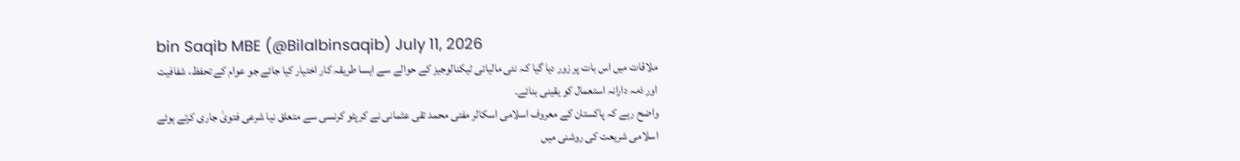bin Saqib MBE (@Bilalbinsaqib) July 11, 2026
ملاقات میں اس بات پر زور دیا گیا کہ نئی مالیاتی ٹیکنالوجیز کے حوالے سے ایسا طریقہ کار اختیار کیا جائے جو عوام کے تحفظ، شفافیت اور ذمہ دارانہ استعمال کو یقینی بنائے۔
واضح رہے کہ پاکستان کے معروف اسلامی اسکالر مفتی محمد تقی عثمانی نے کرپٹو کرنسی سے متعلق نیا شرعی فتویٰ جاری کرتے ہوئے اسلامی شریعت کی روشنی میں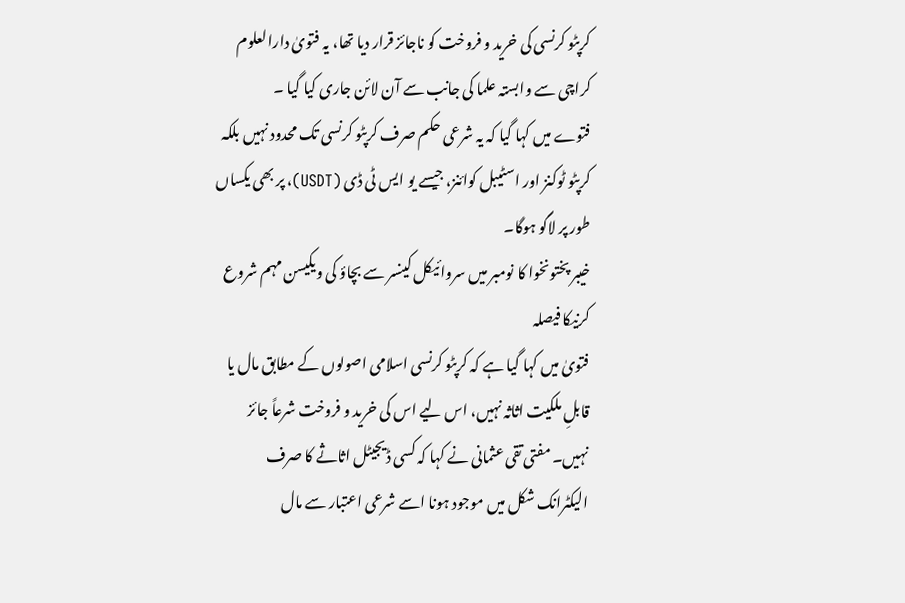کرپٹو کرنسی کی خرید و فروخت کو ناجائز قرار دیا تھا، یہ فتویٰ دارالعلوم کراچی سے وابستہ علما کی جانب سے آن لائن جاری کیا گیا ۔
فتوے میں کہا گیا کہ یہ شرعی حکم صرف کرپٹو کرنسی تک محدود نہیں بلکہ کرپٹو ٹوکنز اور اسٹیبل کوائنز، جیسے یو ایس ٹی ڈی (USDT)، پر بھی یکساں طور پر لاگو ہوگا۔
خیبر پختونخوا کا نومبر میں سروائیکل کینسر سے بچاؤ کی ویکیسن مہم شروع کرنیکا فیصلہ
فتویٰ میں کہا گیا ہے کہ کرپٹو کرنسی اسلامی اصولوں کے مطابق مال یا قابلِ ملکیت اثاثہ نہیں، اس لیے اس کی خرید و فروخت شرعاً جائز نہیں۔ مفتی تقی عثمانی نے کہا کہ کسی ڈیجیٹل اثاثے کا صرف الیکٹرانک شکل میں موجود ہونا اسے شرعی اعتبار سے مال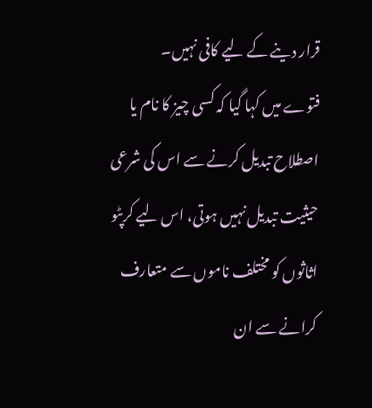قرار دینے کے لیے کافی نہیں۔
فتوے میں کہا گیا کہ کسی چیز کا نام یا اصطلاح تبدیل کرنے سے اس کی شرعی حیثیت تبدیل نہیں ہوتی، اس لیے کرپٹو اثاثوں کو مختلف ناموں سے متعارف کرانے سے ان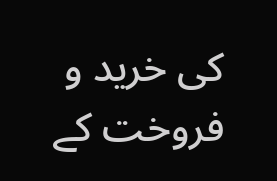کی خرید و فروخت کے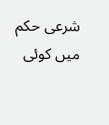شرعی حکم میں کوئی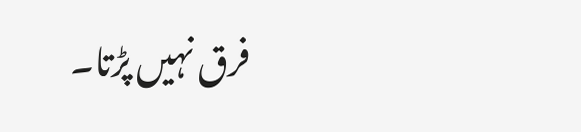فرق نہیں پڑتا۔